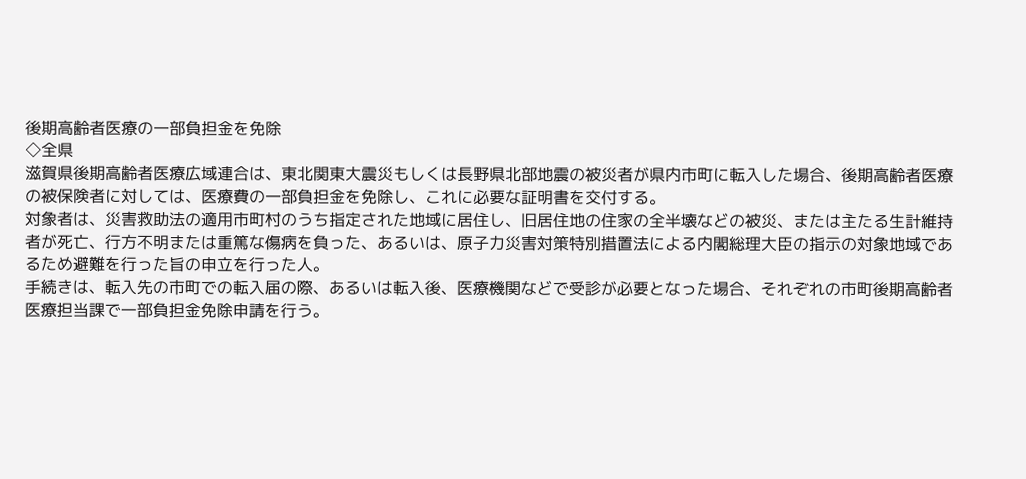後期高齢者医療の一部負担金を免除
◇全県
滋賀県後期高齢者医療広域連合は、東北関東大震災もしくは長野県北部地震の被災者が県内市町に転入した場合、後期高齢者医療の被保険者に対しては、医療費の一部負担金を免除し、これに必要な証明書を交付する。
対象者は、災害救助法の適用市町村のうち指定された地域に居住し、旧居住地の住家の全半壊などの被災、または主たる生計維持者が死亡、行方不明または重篤な傷病を負った、あるいは、原子力災害対策特別措置法による内閣総理大臣の指示の対象地域であるため避難を行った旨の申立を行った人。
手続きは、転入先の市町での転入届の際、あるいは転入後、医療機関などで受診が必要となった場合、それぞれの市町後期高齢者医療担当課で一部負担金免除申請を行う。